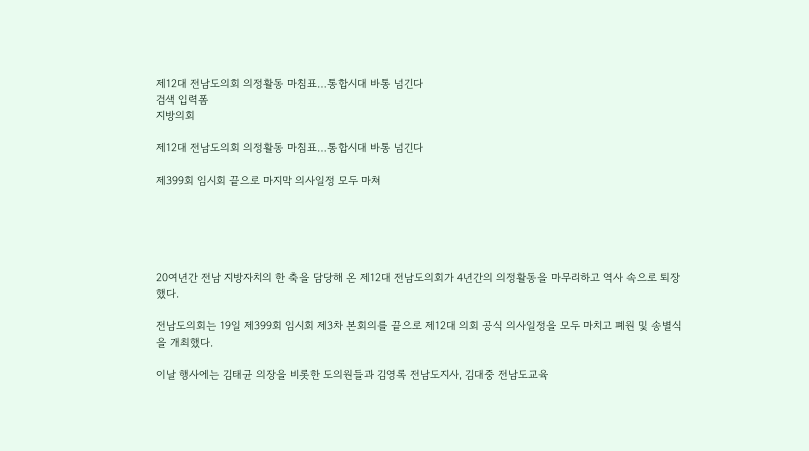제12대 전남도의회 의정활동 마침표…통합시대 바통 넘긴다
검색 입력폼
지방의회

제12대 전남도의회 의정활동 마침표…통합시대 바통 넘긴다

제399회 임시회 끝으로 마지막 의사일정 모두 마쳐





20여년간 전남 지방자치의 한 축을 담당해 온 제12대 전남도의회가 4년간의 의정활동을 마무리하고 역사 속으로 퇴장했다.

전남도의회는 19일 제399회 임시회 제3차 본회의를 끝으로 제12대 의회 공식 의사일정을 모두 마치고 폐원 및 송별식을 개최했다.

이날 행사에는 김태균 의장을 비롯한 도의원들과 김영록 전남도지사, 김대중 전남도교육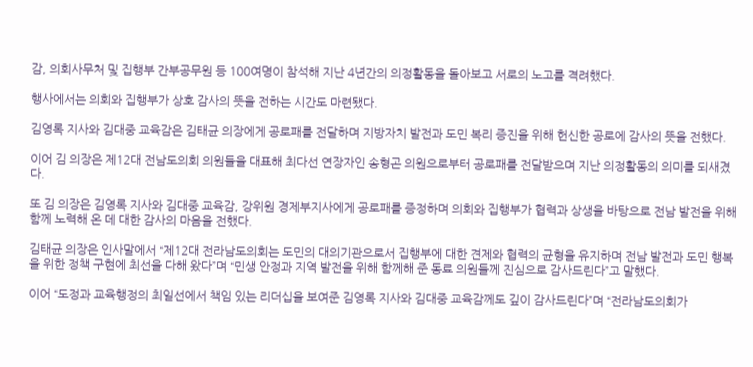감, 의회사무처 및 집행부 간부공무원 등 100여명이 참석해 지난 4년간의 의정활동을 돌아보고 서로의 노고를 격려했다.

행사에서는 의회와 집행부가 상호 감사의 뜻을 전하는 시간도 마련됐다.

김영록 지사와 김대중 교육감은 김태균 의장에게 공로패를 전달하며 지방자치 발전과 도민 복리 증진을 위해 헌신한 공로에 감사의 뜻을 전했다.

이어 김 의장은 제12대 전남도의회 의원들을 대표해 최다선 연장자인 송형곤 의원으로부터 공로패를 전달받으며 지난 의정활동의 의미를 되새겼다.

또 김 의장은 김영록 지사와 김대중 교육감, 강위원 경제부지사에게 공로패를 증정하며 의회와 집행부가 협력과 상생을 바탕으로 전남 발전을 위해 함께 노력해 온 데 대한 감사의 마음을 전했다.

김태균 의장은 인사말에서 “제12대 전라남도의회는 도민의 대의기관으로서 집행부에 대한 견제와 협력의 균형을 유지하며 전남 발전과 도민 행복을 위한 정책 구현에 최선을 다해 왔다”며 “민생 안정과 지역 발전을 위해 함께해 준 동료 의원들께 진심으로 감사드린다”고 말했다.

이어 “도정과 교육행정의 최일선에서 책임 있는 리더십을 보여준 김영록 지사와 김대중 교육감께도 깊이 감사드린다”며 “전라남도의회가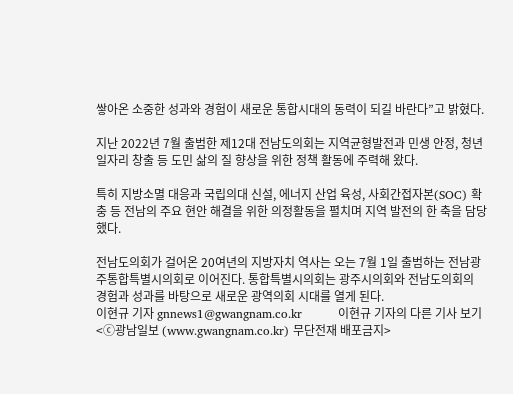쌓아온 소중한 성과와 경험이 새로운 통합시대의 동력이 되길 바란다”고 밝혔다.

지난 2022년 7월 출범한 제12대 전남도의회는 지역균형발전과 민생 안정, 청년 일자리 창출 등 도민 삶의 질 향상을 위한 정책 활동에 주력해 왔다.

특히 지방소멸 대응과 국립의대 신설, 에너지 산업 육성, 사회간접자본(SOC) 확충 등 전남의 주요 현안 해결을 위한 의정활동을 펼치며 지역 발전의 한 축을 담당했다.

전남도의회가 걸어온 20여년의 지방자치 역사는 오는 7월 1일 출범하는 전남광주통합특별시의회로 이어진다. 통합특별시의회는 광주시의회와 전남도의회의 경험과 성과를 바탕으로 새로운 광역의회 시대를 열게 된다.
이현규 기자 gnnews1@gwangnam.co.kr         이현규 기자의 다른 기사 보기
<ⓒ광남일보 (www.gwangnam.co.kr) 무단전재 배포금지>